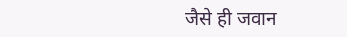जैसे ही जवान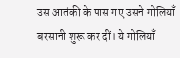उस आतंकी के पास गए उसने गोलियाँ बरसानी शुरू कर दीं। ये गोलियाँ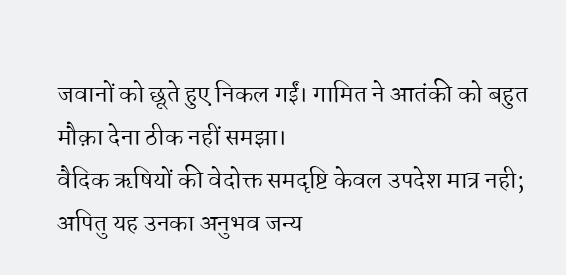जवानों को छूते हुए निकल गईं। गामित ने आतंकी को बहुत मौक़ा देना ठीक नहीं समझा।
वैदिक ऋषियों की वेदोक्त समदृष्टि केवल उपदेश मात्र नही; अपितु यह उनका अनुभव जन्य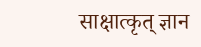साक्षात्कृत् ज्ञान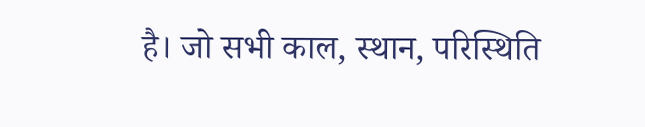है। जो सभी काल, स्थान, परिस्थिति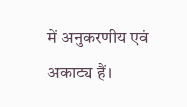में अनुकरणीय एवं अकाट्य हैं।